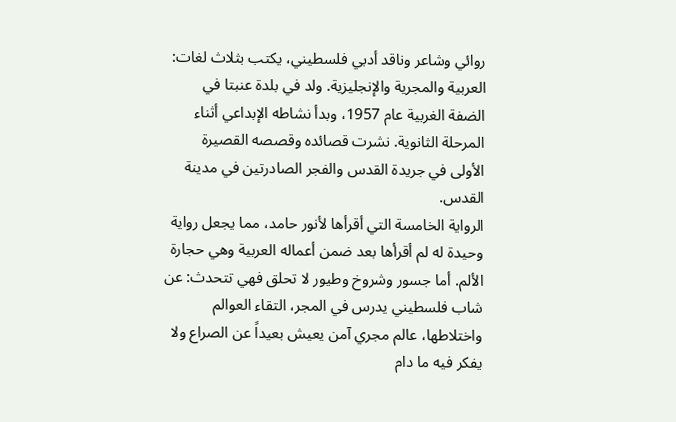روائي وشاعر وناقد أدبي فلسطيني، يكتب بثلاث لغات: العربية والمجرية والإنجليزية. ولد في بلدة عنبتا في الضفة الغربية عام 1957، وبدأ نشاطه الإبداعي أثناء المرحلة الثانوية. نشرت قصائده وقصصه القصيرة الأولى في جريدة القدس والفجر الصادرتين في مدينة القدس.
الرواية الخامسة التي أقرأها لأنور حامد، مما يجعل رواية وحيدة له لم أقرأها بعد ضمن أعماله العربية وهي حجارة الألم. أما جسور وشروخ وطيور لا تحلق فهي تتحدث: عن شاب فلسطيني يدرس في المجر، التقاء العوالم واختلاطها، عالم مجري آمن يعيش بعيداً عن الصراع ولا يفكر فيه ما دام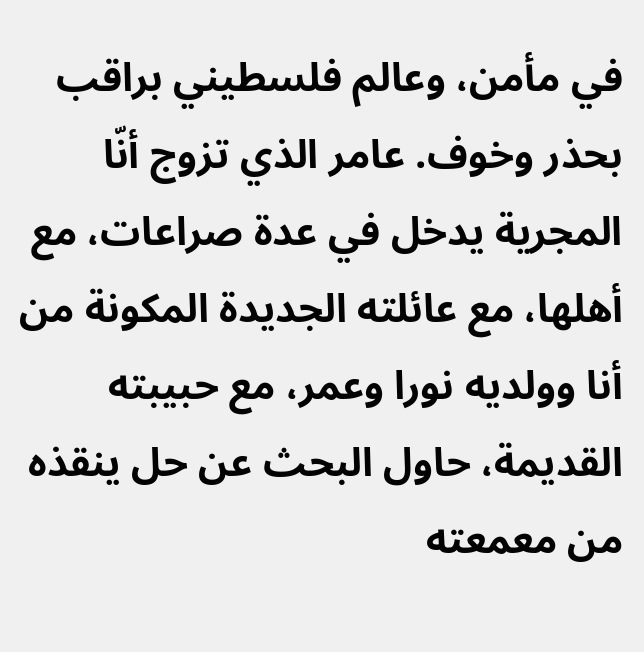في مأمن، وعالم فلسطيني براقب بحذر وخوف. عامر الذي تزوج أنّا المجرية يدخل في عدة صراعات، مع أهلها، مع عائلته الجديدة المكونة من أنا وولديه نورا وعمر، مع حبيبته القديمة، حاول البحث عن حل ينقذه من معمعته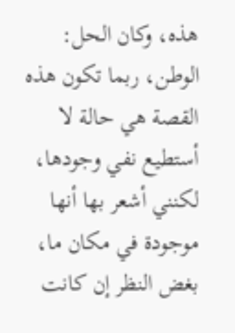هذه، وكان الحل: الوطن، ربما تكون هذه القصة هي حالة لا أستطيع نفي وجودها، لكنني أشعر بها أنها موجودة في مكان ما، بغض النظر إن كانت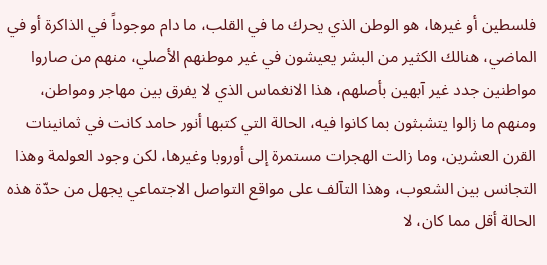فلسطين أو غيرها، هو الوطن الذي يحرك ما في القلب، ما دام موجوداً في الذاكرة أو في الماضي، هنالك الكثير من البشر يعيشون في غير موطنهم الأصلي، منهم من صاروا مواطنين جدد غير آبهين بأصلهم، هذا الانغماس الذي لا يفرق بين مهاجر ومواطن، ومنهم ما زالوا يتشبثون بما كانوا فيه، الحالة التي كتبها أنور حامد كانت في ثمانينات القرن العشرين، وما زالت الهجرات مستمرة إلى أوروبا وغيرها، لكن وجود العولمة وهذا التجانس بين الشعوب، وهذا التآلف على مواقع التواصل الاجتماعي يجهل من حدّة هذه الحالة أقل مما كان، لا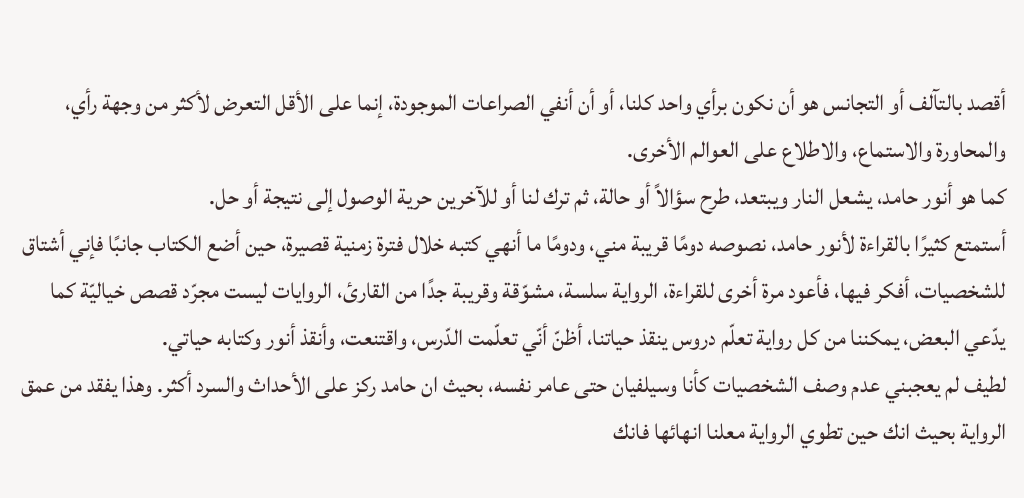أقصد بالتآلف أو التجانس هو أن نكون برأي واحد كلنا، أو أن أنفي الصراعات الموجودة، إنما على الأقل التعرض لأكثر من وجهة رأي، والمحاورة والاستماع، والاطلاع على العوالم الأخرى.
كما هو أنور حامد، يشعل النار ويبتعد، طرح سؤالاً أو حالة، ثم ترك لنا أو للآخرين حرية الوصول إلى نتيجة أو حل.
أستمتع كثيرًا بالقراءة لأنور حامد، نصوصه دومًا قريبة مني، ودومًا ما أنهي كتبه خلال فترة زمنية قصيرة، حين أضع الكتاب جانبًا فإني أشتاق للشخصيات، أفكر فيها، فأعود مرة أخرى للقراءة، الرواية سلسة، مشوّقة وقريبة جدًا من القارئ، الروايات ليست مجرّد قصص خياليّة كما يدّعي البعض، يمكننا من كل رواية تعلّم دروس ينقذ حياتنا، أظنّ أنّي تعلّمت الدّرس، واقتنعت، وأنقذ أنور وكتابه حياتي.
لطيف لم يعجبني عدم وصف الشخصيات كأنا وسيلفيان حتى عامر نفسه، بحيث ان حامد ركز على الأحداث والسرد أكثر. وهذا يفقد من عمق الرواية بحيث انك حين تطوي الرواية معلنا انهائها فانك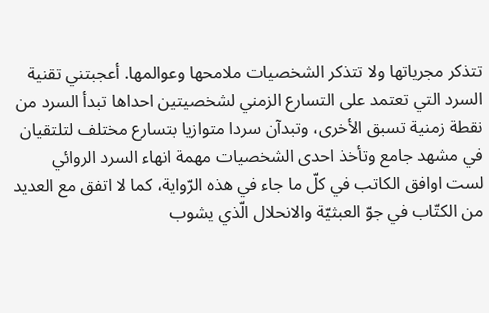تتذكر مجرياتها ولا تتذكر الشخصيات ملامحها وعوالمها. أعجبتني تقنية السرد التي تعتمد على التسارع الزمني لشخصيتين احداها تبدأ السرد من نقطة زمنية تسبق الأخرى، وتبدآن سردا متوازيا بتسارع مختلف لتلتقيان في مشهد جامع وتأخذ احدى الشخصيات مهمة انهاء السرد الروائي
لست اوافق الكاتب في كلّ ما جاء في هذه الرّواية، كما لا اتفق مع العديد من الكتّاب في جوّ العبثيّة والانحلال الّذي يشوب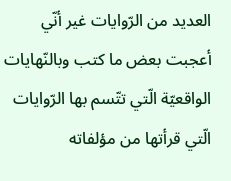العديد من الرّوايات غير أنّي أعجبت بعض ما كتب وبالنّهايات الواقعيّة الّتي تتّسم بها الرّوايات الّتي قرأتها من مؤلفاته